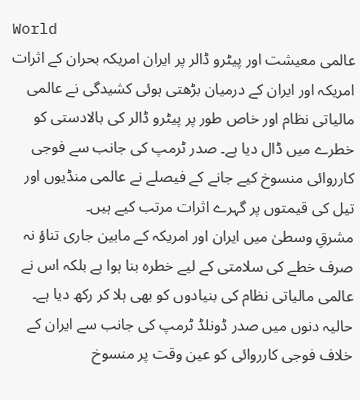World
عالمی معیشت اور پیٹرو ڈالر پر ایران امریکہ بحران کے اثرات
امریکہ اور ایران کے درمیان بڑھتی ہوئی کشیدگی نے عالمی مالیاتی نظام اور خاص طور پر پیٹرو ڈالر کی بالادستی کو خطرے میں ڈال دیا ہے۔ صدر ٹرمپ کی جانب سے فوجی کارروائی منسوخ کیے جانے کے فیصلے نے عالمی منڈیوں اور تیل کی قیمتوں پر گہرے اثرات مرتب کیے ہیں۔
مشرقِ وسطیٰ میں ایران اور امریکہ کے مابین جاری تناؤ نہ صرف خطے کی سلامتی کے لیے خطرہ بنا ہوا ہے بلکہ اس نے عالمی مالیاتی نظام کی بنیادوں کو بھی ہلا کر رکھ دیا ہے۔ حالیہ دنوں میں صدر ڈونلڈ ٹرمپ کی جانب سے ایران کے خلاف فوجی کارروائی کو عین وقت پر منسوخ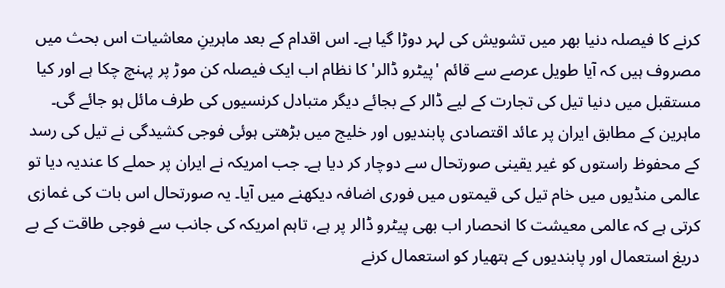کرنے کا فیصلہ دنیا بھر میں تشویش کی لہر دوڑا گیا ہے۔ اس اقدام کے بعد ماہرینِ معاشیات اس بحث میں مصروف ہیں کہ آیا طویل عرصے سے قائم 'پیٹرو ڈالر' کا نظام اب ایک فیصلہ کن موڑ پر پہنچ چکا ہے اور کیا مستقبل میں دنیا تیل کی تجارت کے لیے ڈالر کے بجائے دیگر متبادل کرنسیوں کی طرف مائل ہو جائے گی۔
ماہرین کے مطابق ایران پر عائد اقتصادی پابندیوں اور خلیج میں بڑھتی ہوئی فوجی کشیدگی نے تیل کی رسد کے محفوظ راستوں کو غیر یقینی صورتحال سے دوچار کر دیا ہے۔ جب امریکہ نے ایران پر حملے کا عندیہ دیا تو عالمی منڈیوں میں خام تیل کی قیمتوں میں فوری اضافہ دیکھنے میں آیا۔ یہ صورتحال اس بات کی غمازی کرتی ہے کہ عالمی معیشت کا انحصار اب بھی پیٹرو ڈالر پر ہے، تاہم امریکہ کی جانب سے فوجی طاقت کے بے دریغ استعمال اور پابندیوں کے ہتھیار کو استعمال کرنے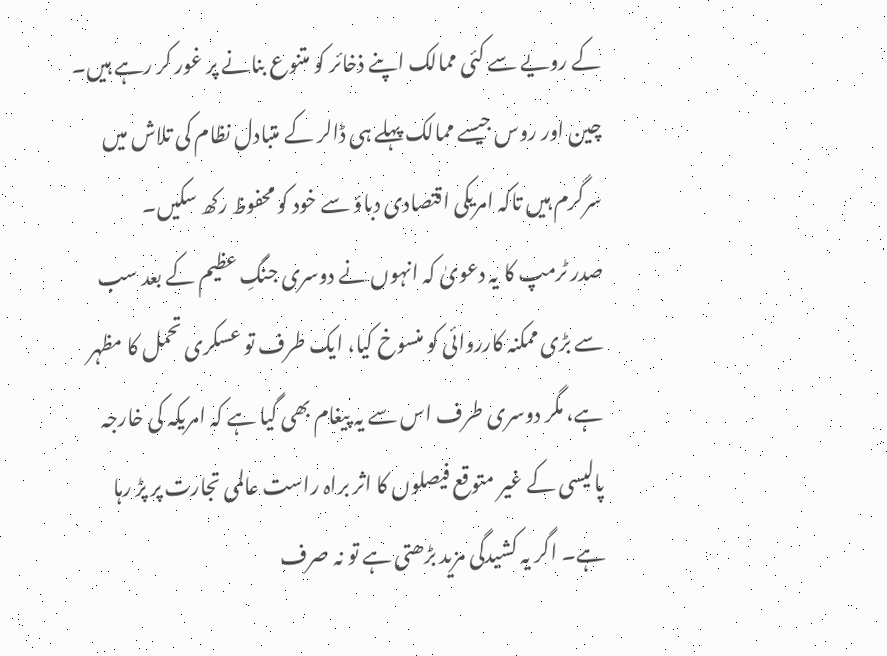کے رویے سے کئی ممالک اپنے ذخائر کو متنوع بنانے پر غور کر رہے ہیں۔ چین اور روس جیسے ممالک پہلے ہی ڈالر کے متبادل نظام کی تلاش میں سرگرم ہیں تاکہ امریکی اقتصادی دباؤ سے خود کو محفوظ رکھ سکیں۔
صدر ٹرمپ کا یہ دعویٰ کہ انہوں نے دوسری جنگِ عظیم کے بعد سب سے بڑی ممکنہ کارروائی کو منسوخ کیا، ایک طرف تو عسکری تحمل کا مظہر ہے، مگر دوسری طرف اس سے یہ پیغام بھی گیا ہے کہ امریکہ کی خارجہ پالیسی کے غیر متوقع فیصلوں کا اثر براہ راست عالمی تجارت پر پڑ رہا ہے۔ اگر یہ کشیدگی مزید بڑھتی ہے تو نہ صرف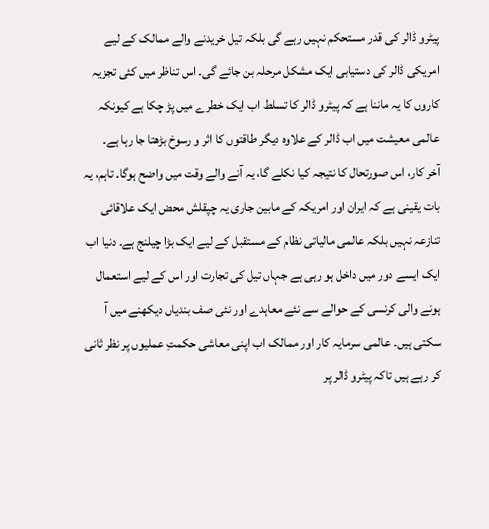پیٹرو ڈالر کی قدر مستحکم نہیں رہے گی بلکہ تیل خریدنے والے ممالک کے لیے امریکی ڈالر کی دستیابی ایک مشکل مرحلہ بن جائے گی۔ اس تناظر میں کئی تجزیہ کاروں کا یہ ماننا ہے کہ پیٹرو ڈالر کا تسلط اب ایک خطرے میں پڑ چکا ہے کیونکہ عالمی معیشت میں اب ڈالر کے علاوہ دیگر طاقتوں کا اثر و رسوخ بڑھتا جا رہا ہے۔
آخر کار، اس صورتحال کا نتیجہ کیا نکلے گا، یہ آنے والے وقت میں واضح ہوگا۔ تاہم، یہ بات یقینی ہے کہ ایران اور امریکہ کے مابین جاری یہ چپقلش محض ایک علاقائی تنازعہ نہیں بلکہ عالمی مالیاتی نظام کے مستقبل کے لیے ایک بڑا چیلنج ہے۔ دنیا اب ایک ایسے دور میں داخل ہو رہی ہے جہاں تیل کی تجارت اور اس کے لیے استعمال ہونے والی کرنسی کے حوالے سے نئے معاہدے اور نئی صف بندیاں دیکھنے میں آ سکتی ہیں۔ عالمی سرمایہ کار اور ممالک اب اپنی معاشی حکمتِ عملیوں پر نظر ثانی کر رہے ہیں تاکہ پیٹرو ڈالر پر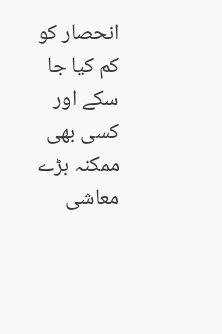انحصار کو کم کیا جا سکے اور کسی بھی ممکنہ بڑے معاشی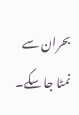بحران سے نمٹا جا سکے۔